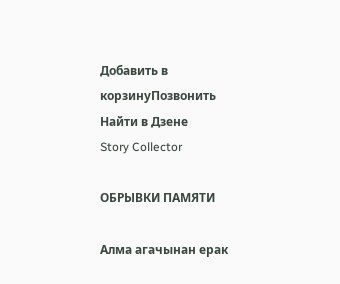Добавить в корзинуПозвонить
Найти в Дзене
Story Collector

ОБРЫВКИ ПАМЯТИ

Алма агачынан ерак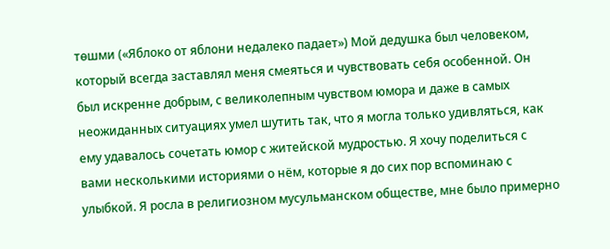төшми («Яблоко от яблони недалеко падает») Мой дедушка был человеком, который всегда заставлял меня смеяться и чувствовать себя особенной. Он был искренне добрым, с великолепным чувством юмора и даже в самых неожиданных ситуациях умел шутить так, что я могла только удивляться, как ему удавалось сочетать юмор с житейской мудростью. Я хочу поделиться с вами несколькими историями о нём, которые я до сих пор вспоминаю с улыбкой. Я росла в религиозном мусульманском обществе, мне было примерно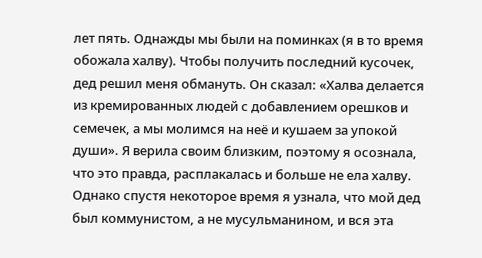лет пять. Однажды мы были на поминках (я в то время обожала халву). Чтобы получить последний кусочек, дед решил меня обмануть. Он сказал: «Халва делается из кремированных людей с добавлением орешков и семечек, а мы молимся на неё и кушаем за упокой души». Я верила своим близким, поэтому я осознала, что это правда, расплакалась и больше не ела халву. Однако спустя некоторое время я узнала, что мой дед был коммунистом, а не мусульманином, и вся эта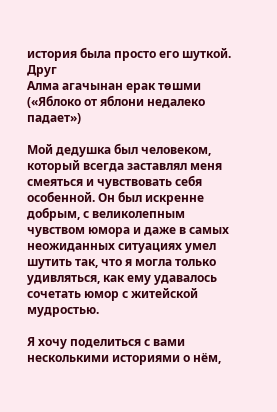история была просто его шуткой. Друг
Алма агачынан ерак төшми
(«Яблоко от яблони недалеко падает»)

Мой дедушка был человеком, который всегда заставлял меня смеяться и чувствовать себя особенной. Он был искренне добрым, с великолепным чувством юмора и даже в самых неожиданных ситуациях умел шутить так, что я могла только удивляться, как ему удавалось сочетать юмор с житейской мудростью.

Я хочу поделиться с вами несколькими историями о нём,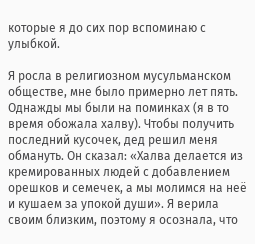которые я до сих пор вспоминаю с улыбкой.

Я росла в религиозном мусульманском обществе, мне было примерно лет пять. Однажды мы были на поминках (я в то время обожала халву). Чтобы получить последний кусочек, дед решил меня обмануть. Он сказал: «Халва делается из кремированных людей с добавлением орешков и семечек, а мы молимся на неё и кушаем за упокой души». Я верила своим близким, поэтому я осознала, что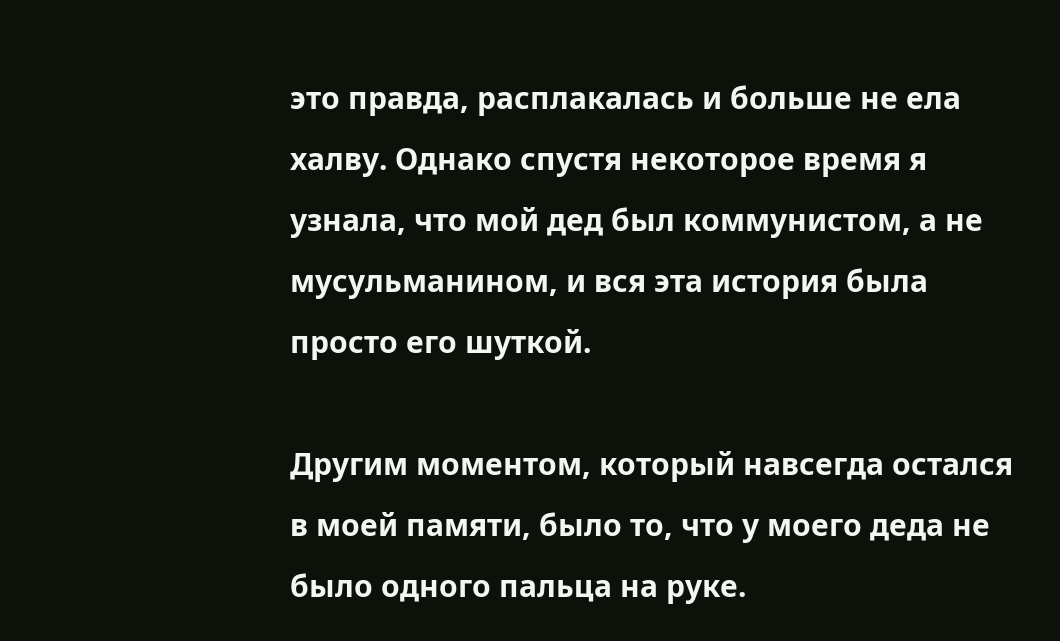это правда, расплакалась и больше не ела халву. Однако спустя некоторое время я узнала, что мой дед был коммунистом, а не мусульманином, и вся эта история была просто его шуткой.

Другим моментом, который навсегда остался в моей памяти, было то, что у моего деда не было одного пальца на руке.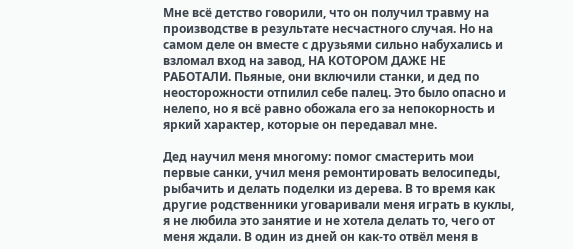Мне всё детство говорили, что он получил травму на производстве в результате несчастного случая. Но на самом деле он вместе с друзьями сильно набухались и взломал вход на завод, НА КОТОРОМ ДАЖЕ НЕ РАБОТАЛИ. Пьяные, они включили станки, и дед по неосторожности отпилил себе палец. Это было опасно и нелепо, но я всё равно обожала его за непокорность и яркий характер, которые он передавал мне.

Дед научил меня многому: помог смастерить мои первые санки, учил меня ремонтировать велосипеды, рыбачить и делать поделки из дерева. В то время как другие родственники уговаривали меня играть в куклы, я не любила это занятие и не хотела делать то, чего от меня ждали. В один из дней он как-то отвёл меня в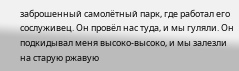заброшенный самолётный парк, где работал его сослуживец. Он провёл нас туда, и мы гуляли. Он подкидывал меня высоко-высоко, и мы залезли на старую ржавую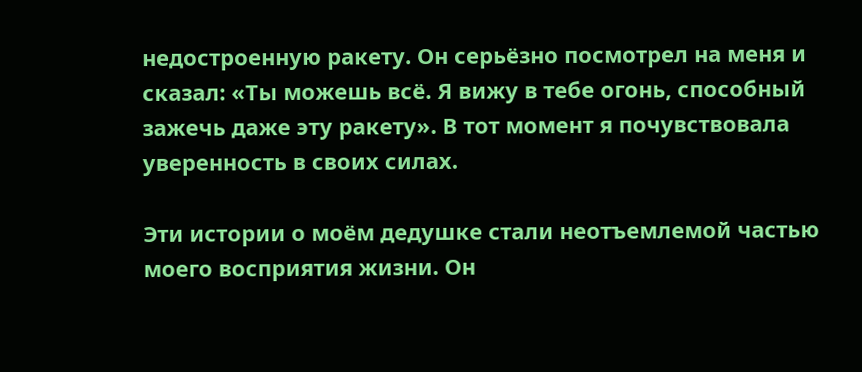недостроенную ракету. Он серьёзно посмотрел на меня и сказал: «Ты можешь всё. Я вижу в тебе огонь, способный зажечь даже эту ракету». В тот момент я почувствовала уверенность в своих силах.

Эти истории о моём дедушке стали неотъемлемой частью моего восприятия жизни. Он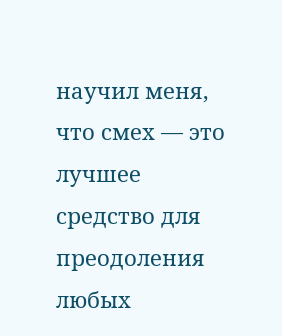научил меня, что смех — это лучшее средство для преодоления любых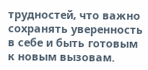трудностей, что важно сохранять уверенность в себе и быть готовым к новым вызовам.